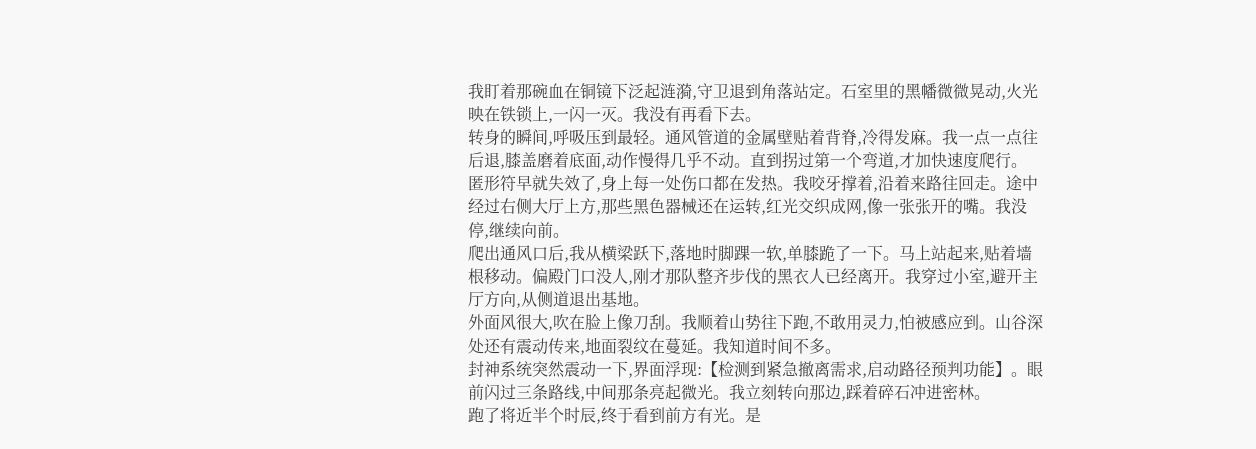我盯着那碗血在铜镜下泛起涟漪,守卫退到角落站定。石室里的黑幡微微晃动,火光映在铁锁上,一闪一灭。我没有再看下去。
转身的瞬间,呼吸压到最轻。通风管道的金属壁贴着背脊,冷得发麻。我一点一点往后退,膝盖磨着底面,动作慢得几乎不动。直到拐过第一个弯道,才加快速度爬行。
匿形符早就失效了,身上每一处伤口都在发热。我咬牙撑着,沿着来路往回走。途中经过右侧大厅上方,那些黑色器械还在运转,红光交织成网,像一张张开的嘴。我没停,继续向前。
爬出通风口后,我从横梁跃下,落地时脚踝一软,单膝跪了一下。马上站起来,贴着墙根移动。偏殿门口没人,刚才那队整齐步伐的黑衣人已经离开。我穿过小室,避开主厅方向,从侧道退出基地。
外面风很大,吹在脸上像刀刮。我顺着山势往下跑,不敢用灵力,怕被感应到。山谷深处还有震动传来,地面裂纹在蔓延。我知道时间不多。
封神系统突然震动一下,界面浮现:【检测到紧急撤离需求,启动路径预判功能】。眼前闪过三条路线,中间那条亮起微光。我立刻转向那边,踩着碎石冲进密林。
跑了将近半个时辰,终于看到前方有光。是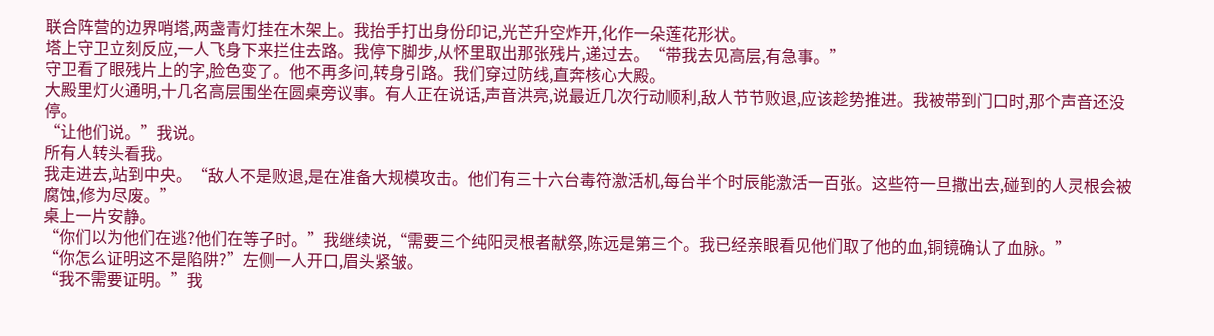联合阵营的边界哨塔,两盏青灯挂在木架上。我抬手打出身份印记,光芒升空炸开,化作一朵莲花形状。
塔上守卫立刻反应,一人飞身下来拦住去路。我停下脚步,从怀里取出那张残片,递过去。“带我去见高层,有急事。”
守卫看了眼残片上的字,脸色变了。他不再多问,转身引路。我们穿过防线,直奔核心大殿。
大殿里灯火通明,十几名高层围坐在圆桌旁议事。有人正在说话,声音洪亮,说最近几次行动顺利,敌人节节败退,应该趁势推进。我被带到门口时,那个声音还没停。
“让他们说。”我说。
所有人转头看我。
我走进去,站到中央。“敌人不是败退,是在准备大规模攻击。他们有三十六台毒符激活机,每台半个时辰能激活一百张。这些符一旦撒出去,碰到的人灵根会被腐蚀,修为尽废。”
桌上一片安静。
“你们以为他们在逃?他们在等子时。”我继续说,“需要三个纯阳灵根者献祭,陈远是第三个。我已经亲眼看见他们取了他的血,铜镜确认了血脉。”
“你怎么证明这不是陷阱?”左侧一人开口,眉头紧皱。
“我不需要证明。”我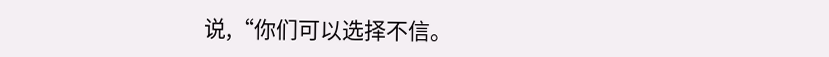说,“你们可以选择不信。